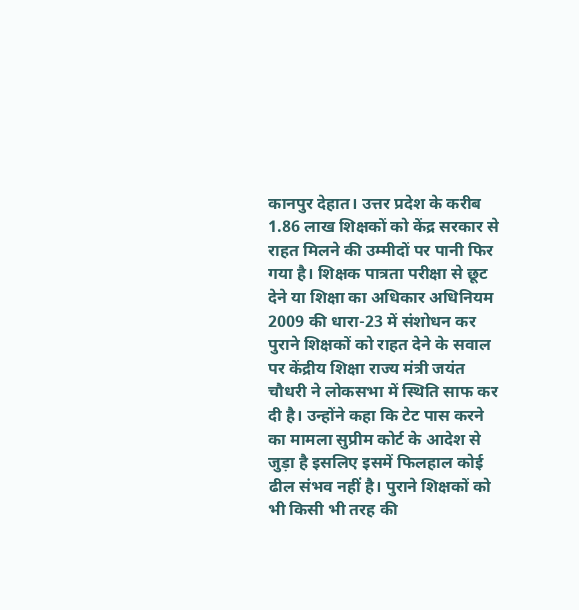कानपुर देहात। उत्तर प्रदेश के करीब 1.86 लाख शिक्षकों को केंद्र सरकार से राहत मिलने की उम्मीदों पर पानी फिर गया है। शिक्षक पात्रता परीक्षा से छूट देने या शिक्षा का अधिकार अधिनियम 2009 की धारा-23 में संशोधन कर पुराने शिक्षकों को राहत देने के सवाल पर केंद्रीय शिक्षा राज्य मंत्री जयंत चौधरी ने लोकसभा में स्थिति साफ कर दी है। उन्होंने कहा कि टेट पास करने का मामला सुप्रीम कोर्ट के आदेश से जुड़ा है इसलिए इसमें फिलहाल कोई ढील संभव नहीं है। पुराने शिक्षकों को भी किसी भी तरह की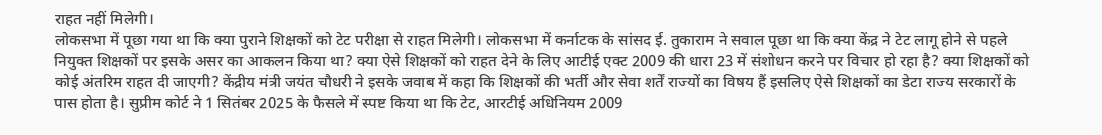राहत नहीं मिलेगी।
लोकसभा में पूछा गया था कि क्या पुराने शिक्षकों को टेट परीक्षा से राहत मिलेगी। लोकसभा में कर्नाटक के सांसद ई. तुकाराम ने सवाल पूछा था कि क्या केंद्र ने टेट लागू होने से पहले नियुक्त शिक्षकों पर इसके असर का आकलन किया था? क्या ऐसे शिक्षकों को राहत देने के लिए आटीई एक्ट 2009 की धारा 23 में संशोधन करने पर विचार हो रहा है? क्या शिक्षकों को कोई अंतरिम राहत दी जाएगी? केंद्रीय मंत्री जयंत चौधरी ने इसके जवाब में कहा कि शिक्षकों की भर्ती और सेवा शर्तें राज्यों का विषय हैं इसलिए ऐसे शिक्षकों का डेटा राज्य सरकारों के पास होता है। सुप्रीम कोर्ट ने 1 सितंबर 2025 के फैसले में स्पष्ट किया था कि टेट, आरटीई अधिनियम 2009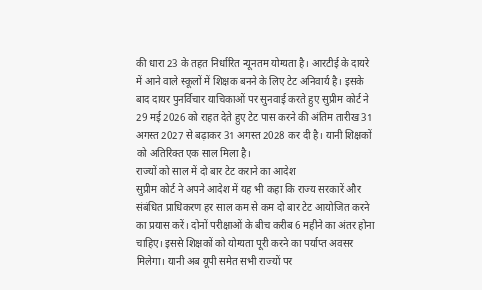की धारा 23 के तहत निर्धारित न्यूनतम योग्यता है। आरटीई के दायरे में आने वाले स्कूलों में शिक्षक बनने के लिए टेट अनिवार्य है। इसके बाद दायर पुनर्विचार याचिकाओं पर सुनवाई करते हुए सुप्रीम कोर्ट ने 29 मई 2026 को राहत देते हुए टेट पास करने की अंतिम तारीख 31 अगस्त 2027 से बढ़ाकर 31 अगस्त 2028 कर दी है। यानी शिक्षकों को अतिरिक्त एक साल मिला है।
राज्यों को साल में दो बार टेट कराने का आदेश
सुप्रीम कोर्ट ने अपने आदेश में यह भी कहा कि राज्य सरकारें और संबंधित प्राधिकरण हर साल कम से कम दो बार टेट आयोजित करने का प्रयास करें। दोनों परीक्षाओं के बीच करीब 6 महीने का अंतर होना चाहिए। इससे शिक्षकों को योग्यता पूरी करने का पर्याप्त अवसर मिलेगा। यानी अब यूपी समेत सभी राज्यों पर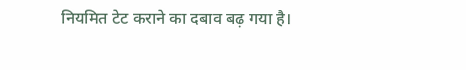नियमित टेट कराने का दबाव बढ़ गया है।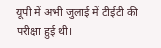यूपी में अभी जुलाई में टीईटी की परीक्षा हुई थी।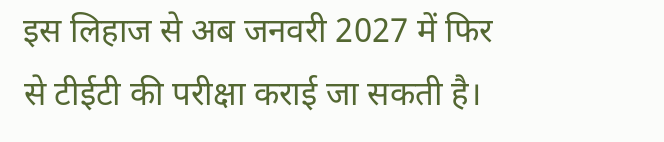इस लिहाज से अब जनवरी 2027 में फिर से टीईटी की परीक्षा कराई जा सकती है।